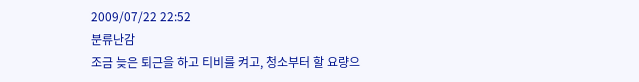2009/07/22 22:52
분류난감
조금 늦은 퇴근을 하고 티비를 켜고, 청소부터 할 요량으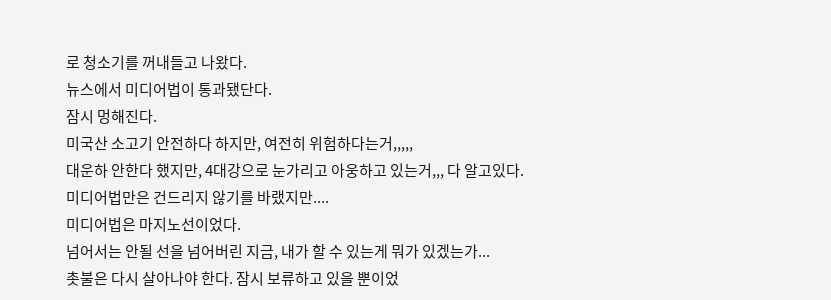로 청소기를 꺼내들고 나왔다.
뉴스에서 미디어법이 통과됐단다.
잠시 멍해진다.
미국산 소고기 안전하다 하지만, 여전히 위험하다는거,,,,,
대운하 안한다 했지만, 4대강으로 눈가리고 아웅하고 있는거,,, 다 알고있다.
미디어법만은 건드리지 않기를 바랬지만....
미디어법은 마지노선이었다.
넘어서는 안될 선을 넘어버린 지금, 내가 할 수 있는게 뭐가 있겠는가...
촛불은 다시 살아나야 한다. 잠시 보류하고 있을 뿐이었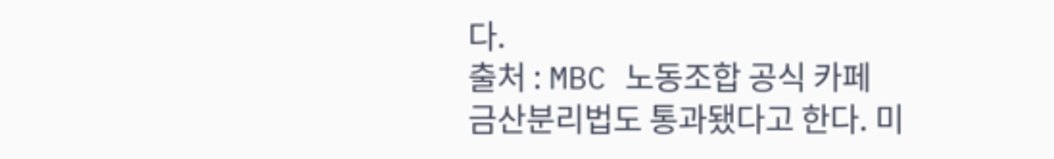다.
출처 : MBC 노동조합 공식 카페
금산분리법도 통과됐다고 한다. 미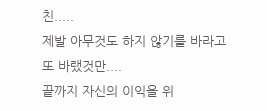친.....
제발 아무것도 하지 않기를 바라고 또 바랬것만....
끝까지 자신의 이익을 위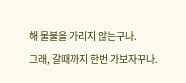해 물불을 가리지 않는구나.
그래, 갈때까지 한번 가보자꾸나.